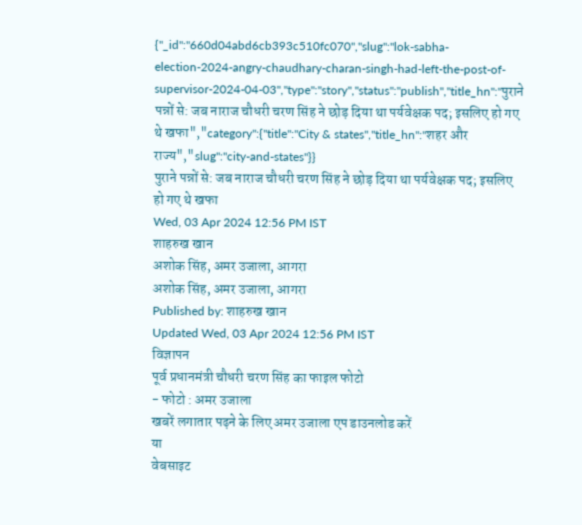{"_id":"660d04abd6cb393c510fc070","slug":"lok-sabha-election-2024-angry-chaudhary-charan-singh-had-left-the-post-of-supervisor-2024-04-03","type":"story","status":"publish","title_hn":"पुराने पन्नों से: जब नाराज चौधरी चरण सिंह ने छोड़ दिया था पर्यवेक्षक पद; इसलिए हो गए थे खफा","category":{"title":"City & states","title_hn":"शहर और राज्य","slug":"city-and-states"}}
पुराने पन्नों से: जब नाराज चौधरी चरण सिंह ने छोड़ दिया था पर्यवेक्षक पद; इसलिए हो गए थे खफा
Wed, 03 Apr 2024 12:56 PM IST
शाहरुख खान
अशोक सिंह, अमर उजाला, आगरा
अशोक सिंह, अमर उजाला, आगरा
Published by: शाहरुख खान
Updated Wed, 03 Apr 2024 12:56 PM IST
विज्ञापन
पूर्व प्रधानमंत्री चौधरी चरण सिंह का फाइल फोटो
- फोटो : अमर उजाला
खबरें लगातार पढ़ने के लिए अमर उजाला एप डाउनलोड करें
या
वेबसाइट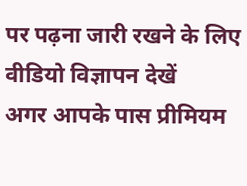पर पढ़ना जारी रखने के लिए वीडियो विज्ञापन देखें
अगर आपके पास प्रीमियम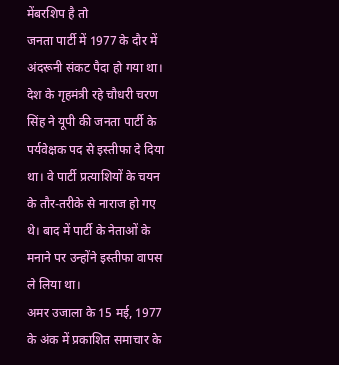मेंबरशिप है तो
जनता पार्टी में 1977 के दौर में अंदरूनी संकट पैदा हो गया था। देश के गृहमंत्री रहे चौधरी चरण सिंह ने यूपी की जनता पार्टी के पर्यवेक्षक पद से इस्तीफा दे दिया था। वे पार्टी प्रत्याशियों के चयन के तौर-तरीके से नाराज हो गए थे। बाद में पार्टी के नेताओं के मनाने पर उन्होंने इस्तीफा वापस ले लिया था।
अमर उजाला के 15 मई, 1977 के अंक में प्रकाशित समाचार के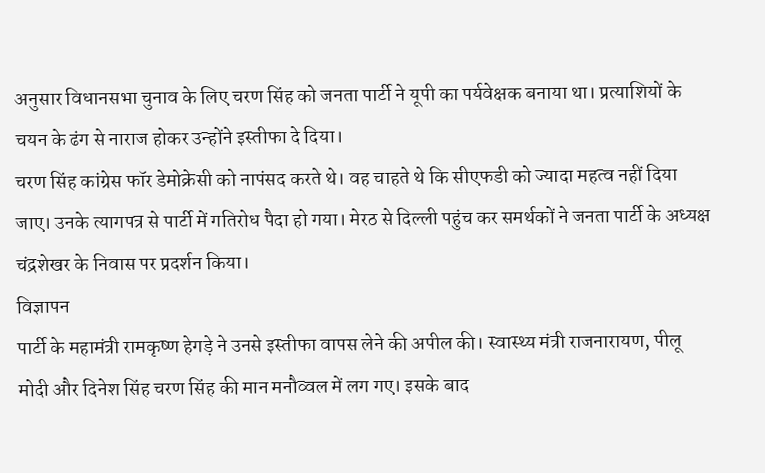अनुसार विधानसभा चुनाव के लिए चरण सिंह को जनता पार्टी ने यूपी का पर्यवेक्षक बनाया था। प्रत्याशियों के चयन के ढंग से नाराज होकर उन्होंने इस्तीफा दे दिया।
चरण सिंह कांग्रेस फॉर डेमोक्रेसी को नापंसद करते थे। वह चाहते थे कि सीएफडी को ज्यादा महत्व नहीं दिया जाए। उनके त्यागपत्र से पार्टी में गतिरोध पैदा हो गया। मेरठ से दिल्ली पहुंच कर समर्थकों ने जनता पार्टी के अध्यक्ष चंद्रशेखर के निवास पर प्रदर्शन किया।
विज्ञापन
पार्टी के महामंत्री रामकृष्ण हेगड़े ने उनसे इस्तीफा वापस लेने की अपील की। स्वास्थ्य मंत्री राजनारायण, पीलू मोदी और दिनेश सिंह चरण सिंह की मान मनौव्वल में लग गए। इसके बाद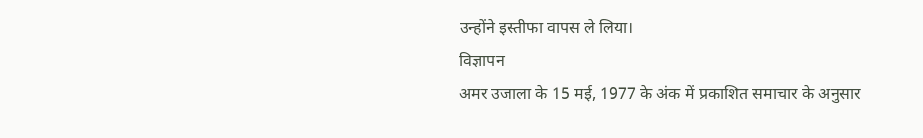उन्होंने इस्तीफा वापस ले लिया।
विज्ञापन
अमर उजाला के 15 मई, 1977 के अंक में प्रकाशित समाचार के अनुसार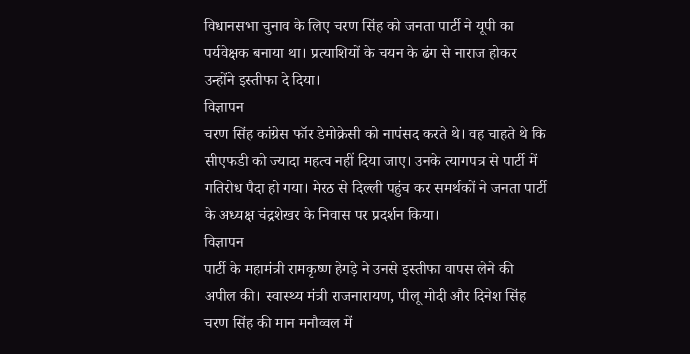विधानसभा चुनाव के लिए चरण सिंह को जनता पार्टी ने यूपी का पर्यवेक्षक बनाया था। प्रत्याशियों के चयन के ढंग से नाराज होकर उन्होंने इस्तीफा दे दिया।
विज्ञापन
चरण सिंह कांग्रेस फॉर डेमोक्रेसी को नापंसद करते थे। वह चाहते थे कि सीएफडी को ज्यादा महत्व नहीं दिया जाए। उनके त्यागपत्र से पार्टी में गतिरोध पैदा हो गया। मेरठ से दिल्ली पहुंच कर समर्थकों ने जनता पार्टी के अध्यक्ष चंद्रशेखर के निवास पर प्रदर्शन किया।
विज्ञापन
पार्टी के महामंत्री रामकृष्ण हेगड़े ने उनसे इस्तीफा वापस लेने की अपील की। स्वास्थ्य मंत्री राजनारायण, पीलू मोदी और दिनेश सिंह चरण सिंह की मान मनौव्वल में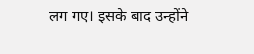लग गए। इसके बाद उन्होंने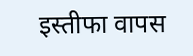इस्तीफा वापस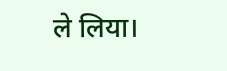ले लिया।